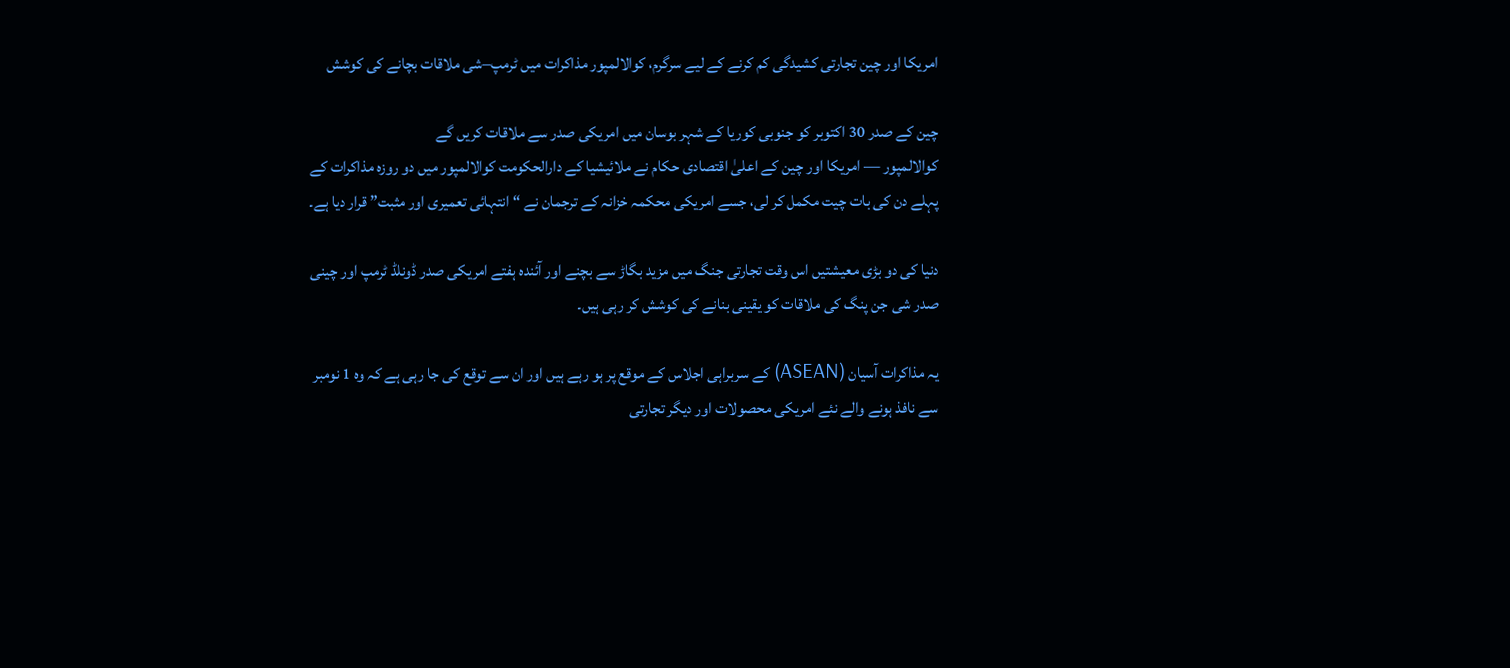امریکا اور چین تجارتی کشیدگی کم کرنے کے لیے سرگرم، کوالالمپور مذاکرات میں ٹرمپ–شی ملاقات بچانے کی کوشش

چین کے صدر 30 اکتوبر کو جنوبی کوریا کے شہر بوسان میں امریکی صدر سے ملاقات کریں گے
کوالالمپور — امریکا اور چین کے اعلیٰ اقتصادی حکام نے ملائیشیا کے دارالحکومت کوالالمپور میں دو روزہ مذاکرات کے پہلے دن کی بات چیت مکمل کر لی، جسے امریکی محکمہ خزانہ کے ترجمان نے “انتہائی تعمیری اور مثبت” قرار دیا ہے۔

دنیا کی دو بڑی معیشتیں اس وقت تجارتی جنگ میں مزید بگاڑ سے بچنے اور آئندہ ہفتے امریکی صدر ڈونلڈ ٹرمپ اور چینی صدر شی جن پنگ کی ملاقات کو یقینی بنانے کی کوشش کر رہی ہیں۔

یہ مذاکرات آسیان (ASEAN) کے سربراہی اجلاس کے موقع پر ہو رہے ہیں اور ان سے توقع کی جا رہی ہے کہ وہ 1 نومبر سے نافذ ہونے والے نئے امریکی محصولات اور دیگر تجارتی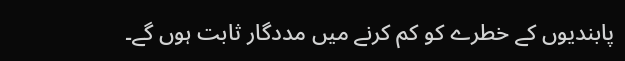پابندیوں کے خطرے کو کم کرنے میں مددگار ثابت ہوں گے۔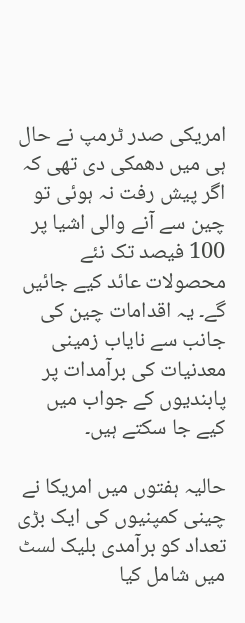امریکی صدر ٹرمپ نے حال ہی میں دھمکی دی تھی کہ اگر پیش رفت نہ ہوئی تو چین سے آنے والی اشیا پر 100 فیصد تک نئے محصولات عائد کیے جائیں گے۔ یہ اقدامات چین کی جانب سے نایاب زمینی معدنیات کی برآمدات پر پابندیوں کے جواب میں کیے جا سکتے ہیں۔

حالیہ ہفتوں میں امریکا نے چینی کمپنیوں کی ایک بڑی تعداد کو برآمدی بلیک لسٹ میں شامل کیا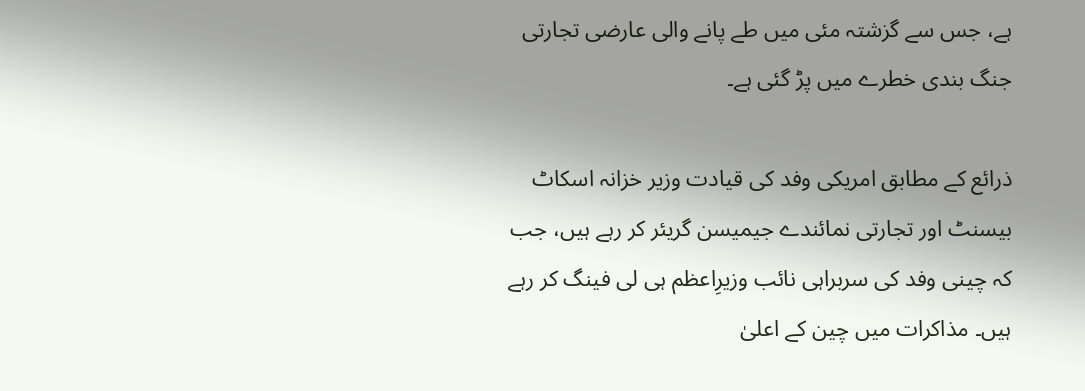ہے، جس سے گزشتہ مئی میں طے پانے والی عارضی تجارتی جنگ بندی خطرے میں پڑ گئی ہے۔

ذرائع کے مطابق امریکی وفد کی قیادت وزیر خزانہ اسکاٹ بیسنٹ اور تجارتی نمائندے جیمیسن گریئر کر رہے ہیں، جب کہ چینی وفد کی سربراہی نائب وزیرِاعظم ہی لی فینگ کر رہے ہیں۔ مذاکرات میں چین کے اعلیٰ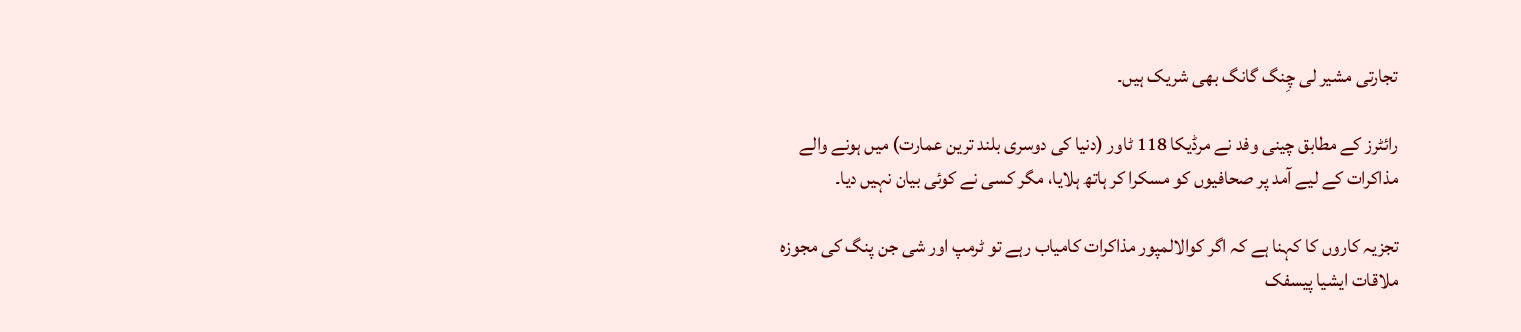تجارتی مشیر لی چِنگ گانگ بھی شریک ہیں۔

رائٹرز کے مطابق چینی وفد نے مرڈیکا 118 ٹاور (دنیا کی دوسری بلند ترین عمارت) میں ہونے والے مذاکرات کے لیے آمد پر صحافیوں کو مسکرا کر ہاتھ ہلایا، مگر کسی نے کوئی بیان نہیں دیا۔

تجزیہ کاروں کا کہنا ہے کہ اگر کوالالمپور مذاکرات کامیاب رہے تو ٹرمپ اور شی جن پنگ کی مجوزہ ملاقات ایشیا پیسفک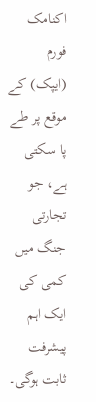اکنامک فورم (ایپک) کے موقع پر طے پا سکتی ہے، جو تجارتی جنگ میں کمی کی ایک اہم پیشرفت ثابت ہوگی۔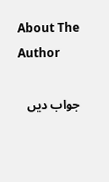About The Author

جواب دیں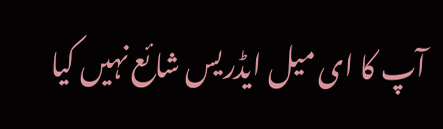آپ کا ای میل ایڈریس شائع نہیں کیا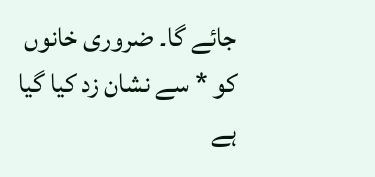جائے گا۔ ضروری خانوں کو * سے نشان زد کیا گیا ہے